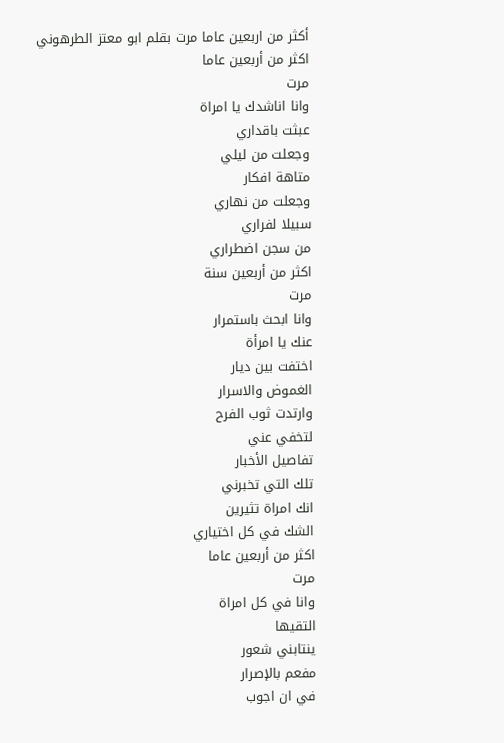أكثر من اربعين عاما مرت بقلم ابو معتز الطرهوني
اكثر من أربعين عاما
مرت
وانا اناشدك يا امراة
عبثت باقداري
وجعلت من ليلي
متاهة افكار
وجعلت من نهاري
سبيلا لفراري
من سجن اضطراري
اكثر من أربعين سنة
مرت
وانا ابحث باستمرار
عنك يا امرأة
اختفت بين ديار
الغموض والاسرار
وارتدت ثوب الفرح
لتخفي عني
تفاصيل الأخبار
تلك التي تخبرني
انك امراة تثيرين
الشك في كل اختياري
اكثر من أربعين عاما
مرت
وانا في كل امراة
التقيها
ينتابني شعور
مفعم بالإصرار
في ان اجوب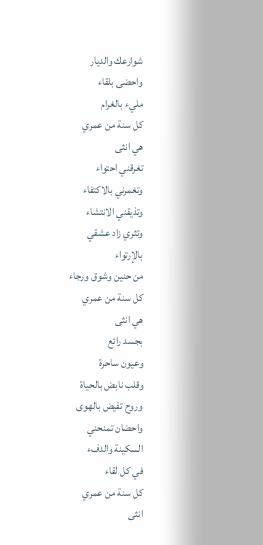شوارعك والديار
واحضى بلقاء
مليء بالغرام
كل سنة من عمري
هي انثى
تغرقني احتواء
وتغمرني بالاكتفاء
وتذيقني الانتشاء
وتثري زاد عشقي
بالإرتواء
من حنين وشوق ورجاء
كل سنة من عمري
هي انثى
بجسد رائع
وعيون ساحرة
وقلب نابض بالحياة
وروح تفيض بالهوى
واحضان تمنحني
السكينة والدفء
في كل لقاء
كل سنة من عمري
انثى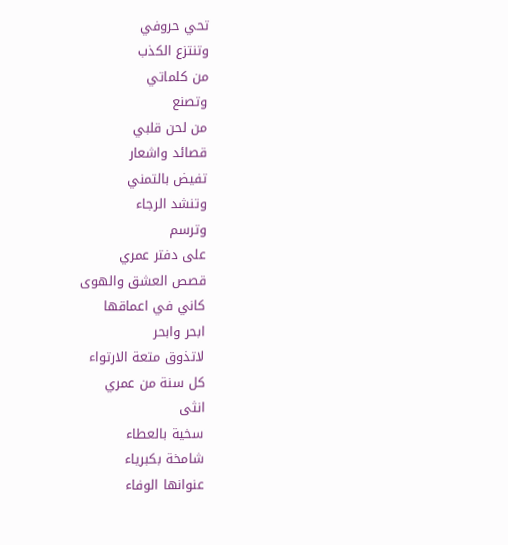تحي حروفي
وتنتزع الكذب
من كلماتي
وتصنع
من لحن قلبي
قصائد واشعار
تفيض بالتمني
وتنشد الرجاء
وترسم
على دفتر عمري
قصص العشق والهوى
كاني في اعماقها
ابحر وابحر
لاتذوق متعة الارتواء
كل سنة من عمري
انثى
سخية بالعطاء
شامخة بكبرياء
عنوانها الوفاء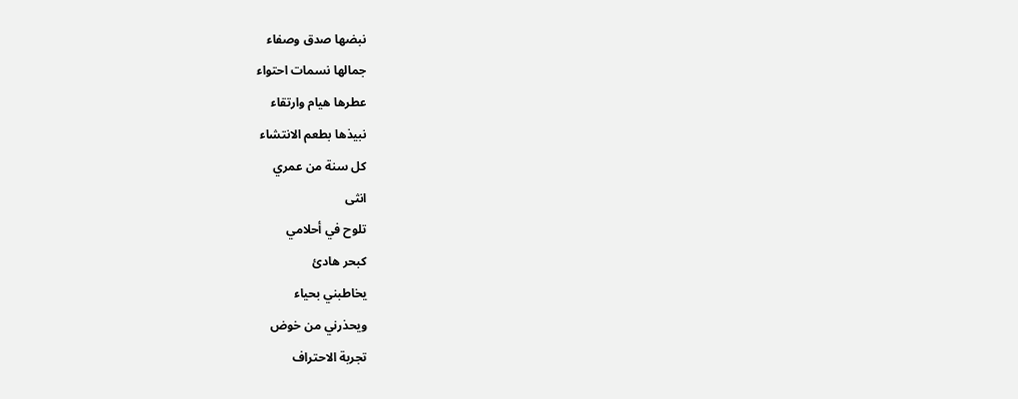نبضها صدق وصفاء
جمالها نسمات احتواء
عطرها هيام وارتقاء
نبيذها بطعم الانتشاء
كل سنة من عمري
انثى
تلوح في أحلامي
كبحر هادئ
يخاطبني بحياء
ويحذرني من خوض
تجربة الاحتراف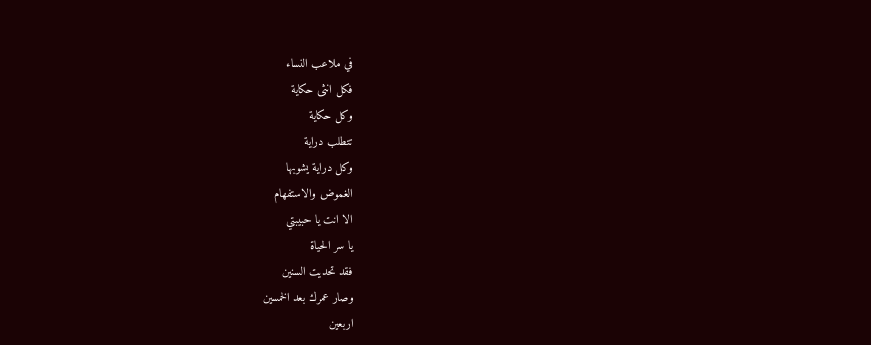في ملاعب النساء
فكل انثى حكاية
وكل حكاية
تتطلب دراية
وكل دراية يشوبها
الغموض والاستفهام
الا انت يا حبيبتي
يا سر الحياة
فقد تحديت السنين
وصار عمرك بعد الخمسين
اربعين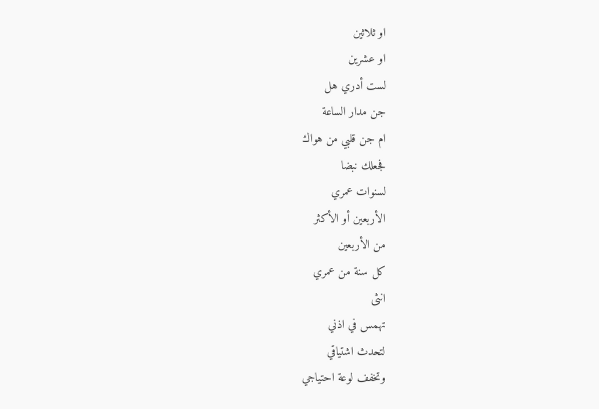او ثلاثين
او عشرين
لست أدري هل
جن مدار الساعة
ام جن قلبي من هواك
فجعلك نبضا
لسنوات عمري
الأربعين أو الأكثر
من الأربعين
كل سنة من عمري
انثى
تهمس في اذني
لتحدث اشتياقي
وتخفف لوعة احتياجي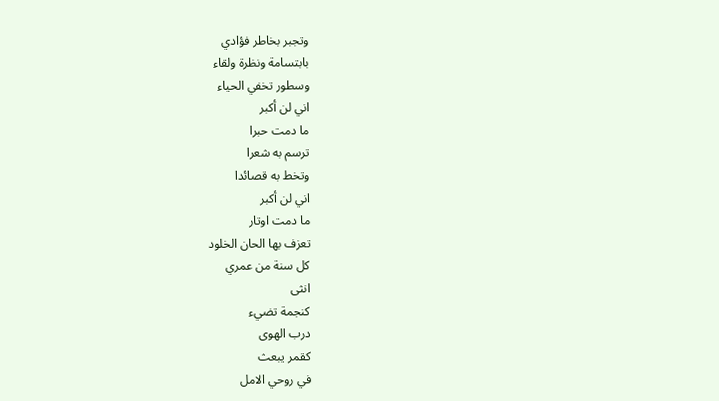وتجبر بخاطر فؤادي
بابتسامة ونظرة ولقاء
وسطور تخفي الحياء
اني لن أكبر
ما دمت حبرا
ترسم به شعرا
وتخط به قصائدا
اني لن أكبر
ما دمت اوتار
تعزف بها الحان الخلود
كل سنة من عمري
انثى
كنجمة تضيء
درب الهوى
كقمر يبعث
في روحي الامل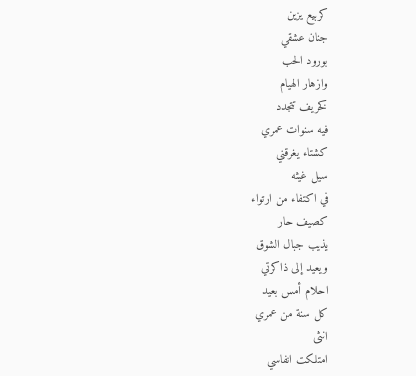كربيع يزين
جنان عشقي
بورود الحب
وازهار الهيام
كخريف تتجدد
فيه سنوات عمري
كشتاء يغرقني
سيل غيثه
في اكتفاء من ارتواء
كصيف حار
يذيب جبال الشوق
ويعيد إلى ذاكرتي
احلام أمس بعيد
كل سنة من عمري
انثى
امتلكت انفاسي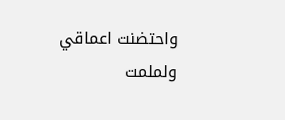واحتضنت اعماقي
ولملمت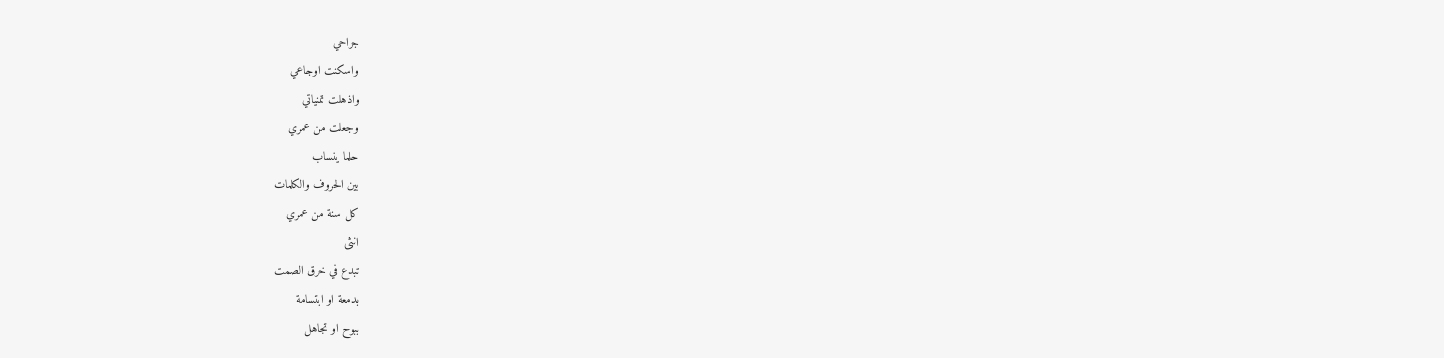جراحي
واسكنت اوجاعي
واذهلت تمنياتي
وجعلت من عمري
حلما ينساب
بين الحروف والكلمات
كل سنة من عمري
انثى
تبدع في خرق الصمت
بدمعة او ابتسامة
ببوح او تجاهل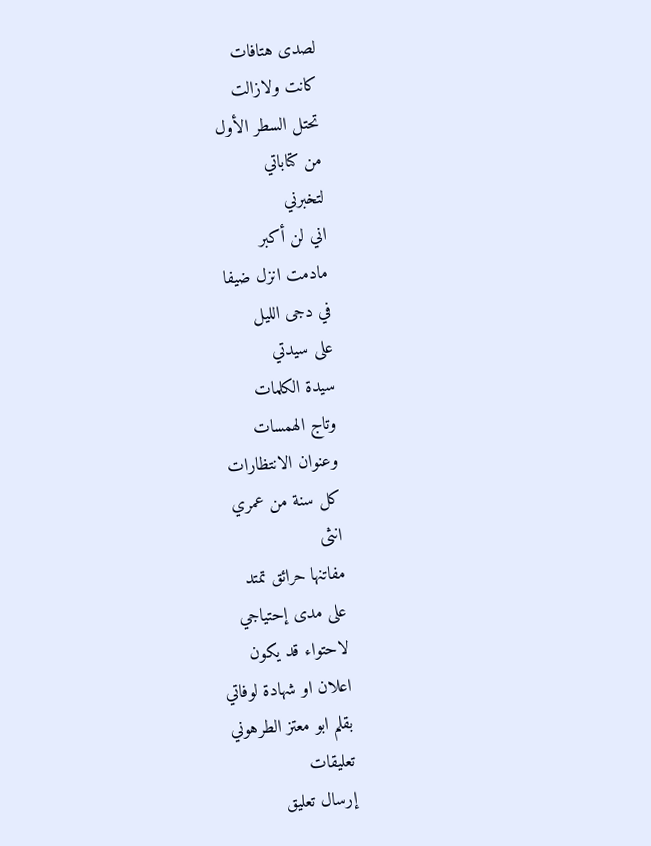لصدى هتافات
كانت ولازالت
تحتل السطر الأول
من كتاباتي
لتخبرني
اني لن أكبر
مادمت انزل ضيفا
في دجى الليل
على سيدتي
سيدة الكلمات
وتاج الهمسات
وعنوان الانتظارات
كل سنة من عمري
انثى
مفاتنها حرائق تمتد
على مدى إحتياجي
لاحتواء قد يكون
اعلان او شهادة لوفاتي
بقلم ابو معتز الطرهوني
تعليقات
إرسال تعليق